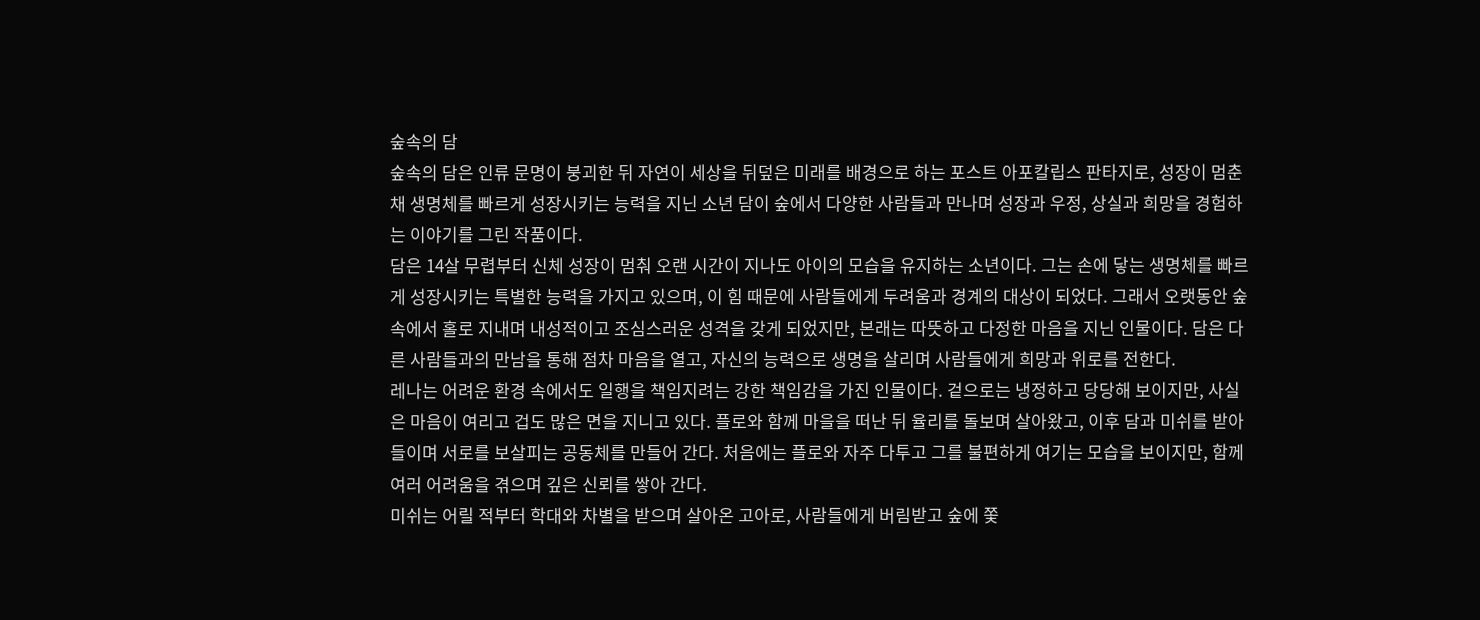숲속의 담
숲속의 담은 인류 문명이 붕괴한 뒤 자연이 세상을 뒤덮은 미래를 배경으로 하는 포스트 아포칼립스 판타지로, 성장이 멈춘 채 생명체를 빠르게 성장시키는 능력을 지닌 소년 담이 숲에서 다양한 사람들과 만나며 성장과 우정, 상실과 희망을 경험하는 이야기를 그린 작품이다.
담은 14살 무렵부터 신체 성장이 멈춰 오랜 시간이 지나도 아이의 모습을 유지하는 소년이다. 그는 손에 닿는 생명체를 빠르게 성장시키는 특별한 능력을 가지고 있으며, 이 힘 때문에 사람들에게 두려움과 경계의 대상이 되었다. 그래서 오랫동안 숲속에서 홀로 지내며 내성적이고 조심스러운 성격을 갖게 되었지만, 본래는 따뜻하고 다정한 마음을 지닌 인물이다. 담은 다른 사람들과의 만남을 통해 점차 마음을 열고, 자신의 능력으로 생명을 살리며 사람들에게 희망과 위로를 전한다.
레나는 어려운 환경 속에서도 일행을 책임지려는 강한 책임감을 가진 인물이다. 겉으로는 냉정하고 당당해 보이지만, 사실은 마음이 여리고 겁도 많은 면을 지니고 있다. 플로와 함께 마을을 떠난 뒤 율리를 돌보며 살아왔고, 이후 담과 미쉬를 받아들이며 서로를 보살피는 공동체를 만들어 간다. 처음에는 플로와 자주 다투고 그를 불편하게 여기는 모습을 보이지만, 함께 여러 어려움을 겪으며 깊은 신뢰를 쌓아 간다.
미쉬는 어릴 적부터 학대와 차별을 받으며 살아온 고아로, 사람들에게 버림받고 숲에 쫓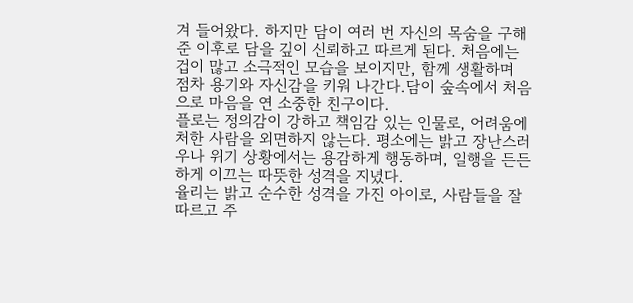겨 들어왔다. 하지만 담이 여러 번 자신의 목숨을 구해 준 이후로 담을 깊이 신뢰하고 따르게 된다. 처음에는 겁이 많고 소극적인 모습을 보이지만, 함께 생활하며 점차 용기와 자신감을 키워 나간다.담이 숲속에서 처음으로 마음을 연 소중한 친구이다.
플로는 정의감이 강하고 책임감 있는 인물로, 어려움에 처한 사람을 외면하지 않는다. 평소에는 밝고 장난스러우나 위기 상황에서는 용감하게 행동하며, 일행을 든든하게 이끄는 따뜻한 성격을 지녔다.
율리는 밝고 순수한 성격을 가진 아이로, 사람들을 잘 따르고 주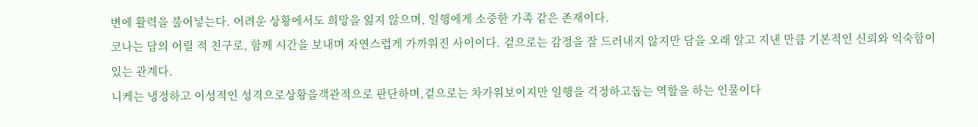변에 활력을 불어넣는다. 어려운 상황에서도 희망을 잃지 않으며, 일행에게 소중한 가족 같은 존재이다.
코나는 담의 어릴 적 친구로, 함께 시간을 보내며 자연스럽게 가까워진 사이이다. 겉으로는 감정을 잘 드러내지 않지만 담을 오래 알고 지낸 만큼 기본적인 신뢰와 익숙함이 있는 관계다.
니케는 냉정하고 이성적인 성격으로상황을객관적으로 판단하며,겉으로는 차가워보이지만 일행을 걱정하고돕는 역할을 하는 인물이다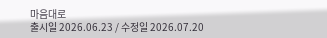마음대로
출시일 2026.06.23 / 수정일 2026.07.20